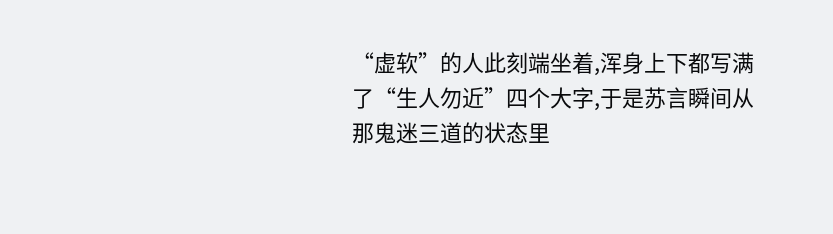“虚软”的人此刻端坐着,浑身上下都写满了“生人勿近”四个大字,于是苏言瞬间从那鬼迷三道的状态里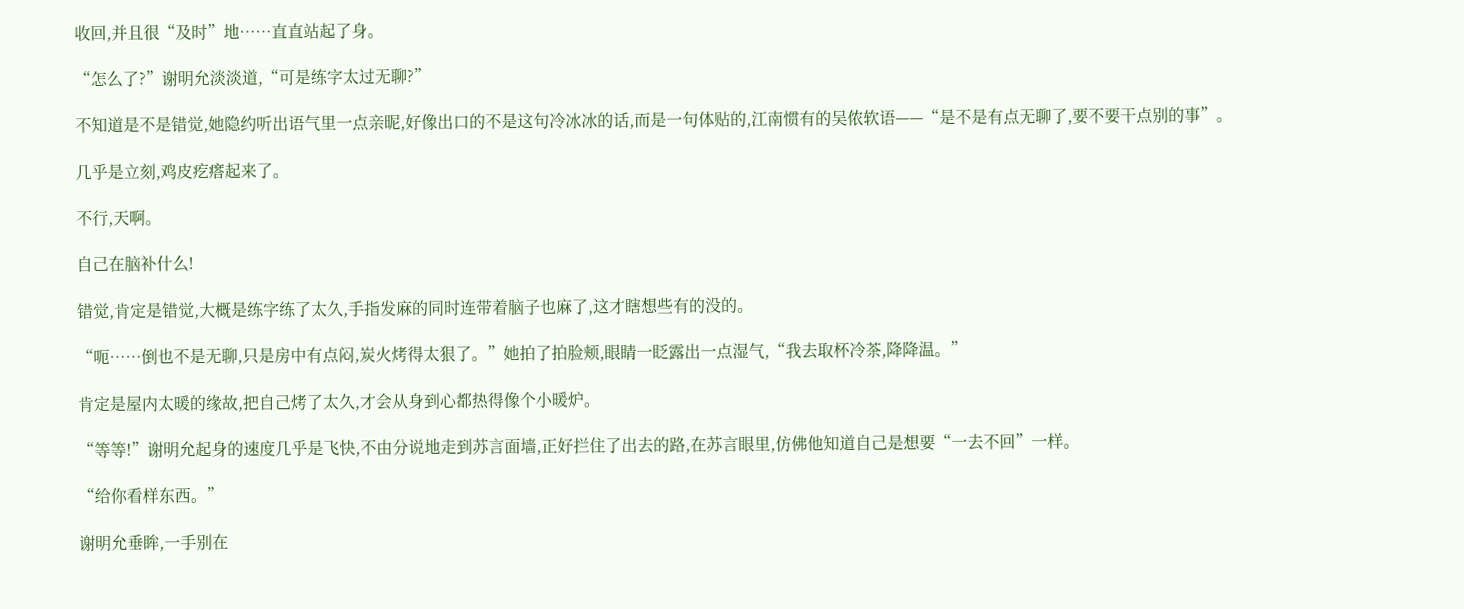收回,并且很“及时”地……直直站起了身。

“怎么了?”谢明允淡淡道,“可是练字太过无聊?”

不知道是不是错觉,她隐约听出语气里一点亲昵,好像出口的不是这句冷冰冰的话,而是一句体贴的,江南惯有的吴侬软语——“是不是有点无聊了,要不要干点别的事”。

几乎是立刻,鸡皮疙瘩起来了。

不行,天啊。

自己在脑补什么!

错觉,肯定是错觉,大概是练字练了太久,手指发麻的同时连带着脑子也麻了,这才瞎想些有的没的。

“呃……倒也不是无聊,只是房中有点闷,炭火烤得太狠了。”她拍了拍脸颊,眼睛一眨露出一点湿气,“我去取杯冷茶,降降温。”

肯定是屋内太暖的缘故,把自己烤了太久,才会从身到心都热得像个小暖炉。

“等等!”谢明允起身的速度几乎是飞快,不由分说地走到苏言面墙,正好拦住了出去的路,在苏言眼里,仿佛他知道自己是想要“一去不回”一样。

“给你看样东西。”

谢明允垂眸,一手别在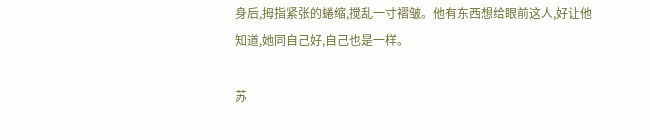身后,拇指紧张的蜷缩,搅乱一寸褶皱。他有东西想给眼前这人,好让他知道,她同自己好,自己也是一样。

苏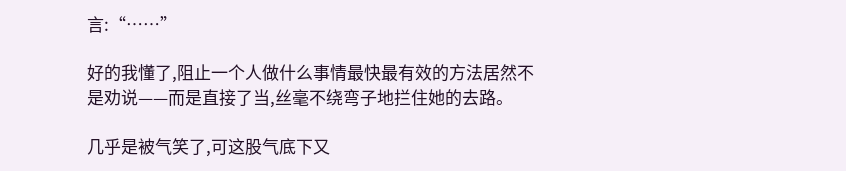言:“……”

好的我懂了,阻止一个人做什么事情最快最有效的方法居然不是劝说——而是直接了当,丝毫不绕弯子地拦住她的去路。

几乎是被气笑了,可这股气底下又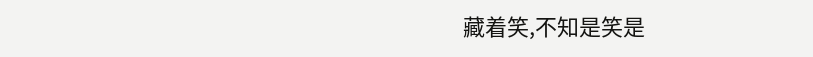藏着笑,不知是笑是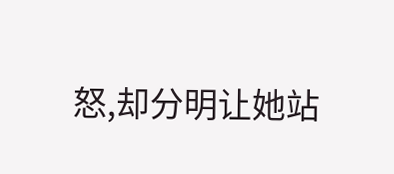怒,却分明让她站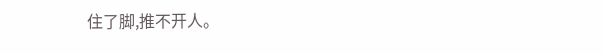住了脚,推不开人。